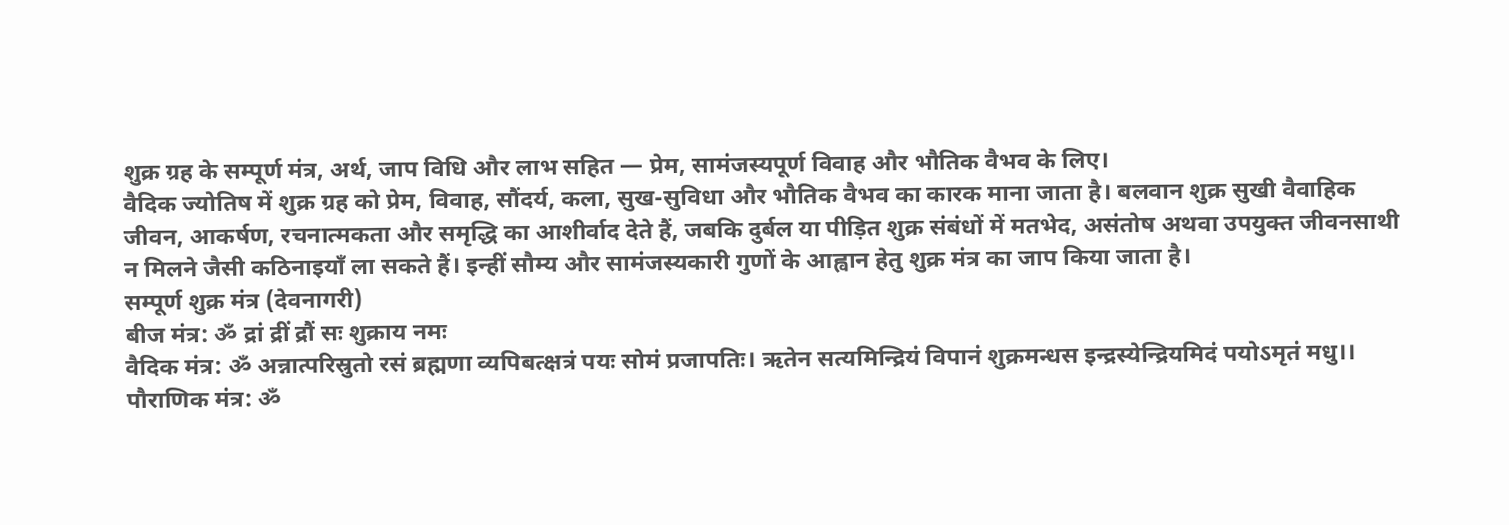शुक्र ग्रह के सम्पूर्ण मंत्र, अर्थ, जाप विधि और लाभ सहित — प्रेम, सामंजस्यपूर्ण विवाह और भौतिक वैभव के लिए।
वैदिक ज्योतिष में शुक्र ग्रह को प्रेम, विवाह, सौंदर्य, कला, सुख-सुविधा और भौतिक वैभव का कारक माना जाता है। बलवान शुक्र सुखी वैवाहिक जीवन, आकर्षण, रचनात्मकता और समृद्धि का आशीर्वाद देते हैं, जबकि दुर्बल या पीड़ित शुक्र संबंधों में मतभेद, असंतोष अथवा उपयुक्त जीवनसाथी न मिलने जैसी कठिनाइयाँ ला सकते हैं। इन्हीं सौम्य और सामंजस्यकारी गुणों के आह्वान हेतु शुक्र मंत्र का जाप किया जाता है।
सम्पूर्ण शुक्र मंत्र (देवनागरी)
बीज मंत्र: ॐ द्रां द्रीं द्रौं सः शुक्राय नमः
वैदिक मंत्र: ॐ अन्नात्परिस्रुतो रसं ब्रह्मणा व्यपिबत्क्षत्रं पयः सोमं प्रजापतिः। ऋतेन सत्यमिन्द्रियं विपानं शुक्रमन्धस इन्द्रस्येन्द्रियमिदं पयोऽमृतं मधु।।
पौराणिक मंत्र: ॐ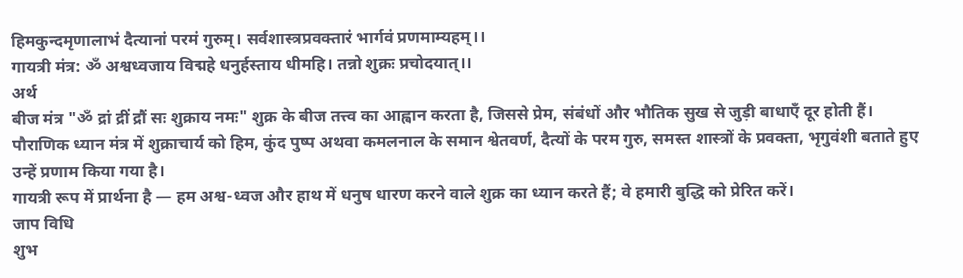हिमकुन्दमृणालाभं दैत्यानां परमं गुरुम्। सर्वशास्त्रप्रवक्तारं भार्गवं प्रणमाम्यहम्।।
गायत्री मंत्र: ॐ अश्वध्वजाय विद्महे धनुर्हस्ताय धीमहि। तन्नो शुक्रः प्रचोदयात्।।
अर्थ
बीज मंत्र "ॐ द्रां द्रीं द्रौं सः शुक्राय नमः" शुक्र के बीज तत्त्व का आह्वान करता है, जिससे प्रेम, संबंधों और भौतिक सुख से जुड़ी बाधाएँ दूर होती हैं।
पौराणिक ध्यान मंत्र में शुक्राचार्य को हिम, कुंद पुष्प अथवा कमलनाल के समान श्वेतवर्ण, दैत्यों के परम गुरु, समस्त शास्त्रों के प्रवक्ता, भृगुवंशी बताते हुए उन्हें प्रणाम किया गया है।
गायत्री रूप में प्रार्थना है — हम अश्व-ध्वज और हाथ में धनुष धारण करने वाले शुक्र का ध्यान करते हैं; वे हमारी बुद्धि को प्रेरित करें।
जाप विधि
शुभ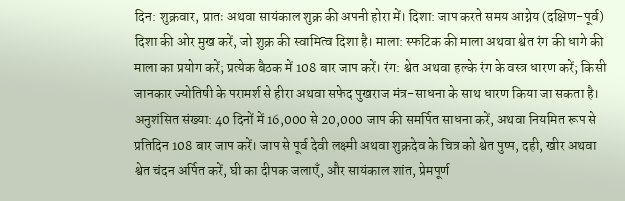दिन: शुक्रवार, प्रातः अथवा सायंकाल शुक्र की अपनी होरा में। दिशा: जाप करते समय आग्नेय (दक्षिण-पूर्व) दिशा की ओर मुख करें, जो शुक्र की स्वामित्व दिशा है। माला: स्फटिक की माला अथवा श्वेत रंग की धागे की माला का प्रयोग करें; प्रत्येक बैठक में 108 बार जाप करें। रंग: श्वेत अथवा हल्के रंग के वस्त्र धारण करें; किसी जानकार ज्योतिषी के परामर्श से हीरा अथवा सफेद पुखराज मंत्र-साधना के साथ धारण किया जा सकता है। अनुशंसित संख्या: 40 दिनों में 16,000 से 20,000 जाप की समर्पित साधना करें, अथवा नियमित रूप से प्रतिदिन 108 बार जाप करें। जाप से पूर्व देवी लक्ष्मी अथवा शुक्रदेव के चित्र को श्वेत पुष्प, दही, खीर अथवा श्वेत चंदन अर्पित करें, घी का दीपक जलाएँ, और सायंकाल शांत, प्रेमपूर्ण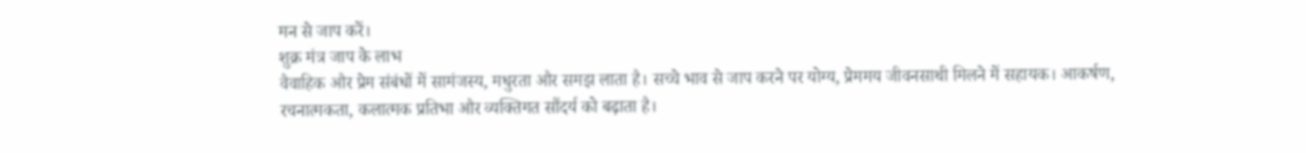मन से जाप करें।
शुक्र मंत्र जाप के लाभ
वैवाहिक और प्रेम संबंधों में सामंजस्य, मधुरता और समझ लाता है। सच्चे भाव से जाप करने पर योग्य, प्रेममय जीवनसाथी मिलने में सहायक। आकर्षण, रचनात्मकता, कलात्मक प्रतिभा और व्यक्तिगत सौंदर्य को बढ़ाता है।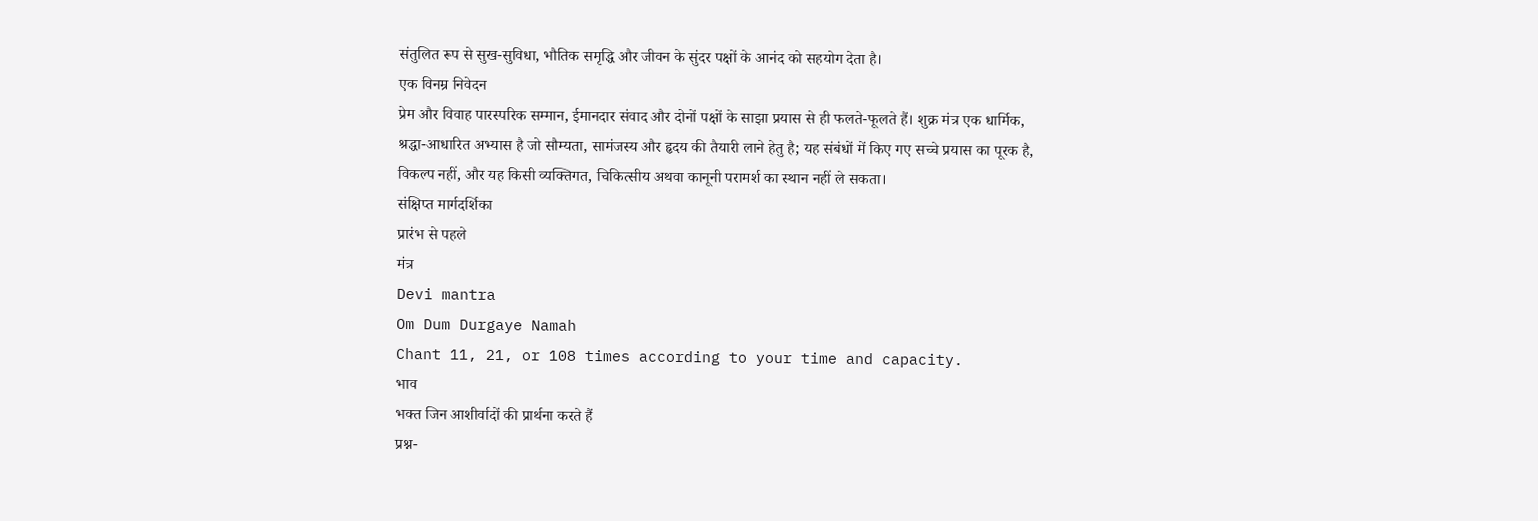संतुलित रूप से सुख-सुविधा, भौतिक समृद्धि और जीवन के सुंदर पक्षों के आनंद को सहयोग देता है।
एक विनम्र निवेदन
प्रेम और विवाह पारस्परिक सम्मान, ईमानदार संवाद और दोनों पक्षों के साझा प्रयास से ही फलते-फूलते हैं। शुक्र मंत्र एक धार्मिक, श्रद्धा-आधारित अभ्यास है जो सौम्यता, सामंजस्य और हृदय की तैयारी लाने हेतु है; यह संबंधों में किए गए सच्चे प्रयास का पूरक है, विकल्प नहीं, और यह किसी व्यक्तिगत, चिकित्सीय अथवा कानूनी परामर्श का स्थान नहीं ले सकता।
संक्षिप्त मार्गदर्शिका
प्रारंभ से पहले
मंत्र
Devi mantra
Om Dum Durgaye Namah
Chant 11, 21, or 108 times according to your time and capacity.
भाव
भक्त जिन आशीर्वादों की प्रार्थना करते हैं
प्रश्न-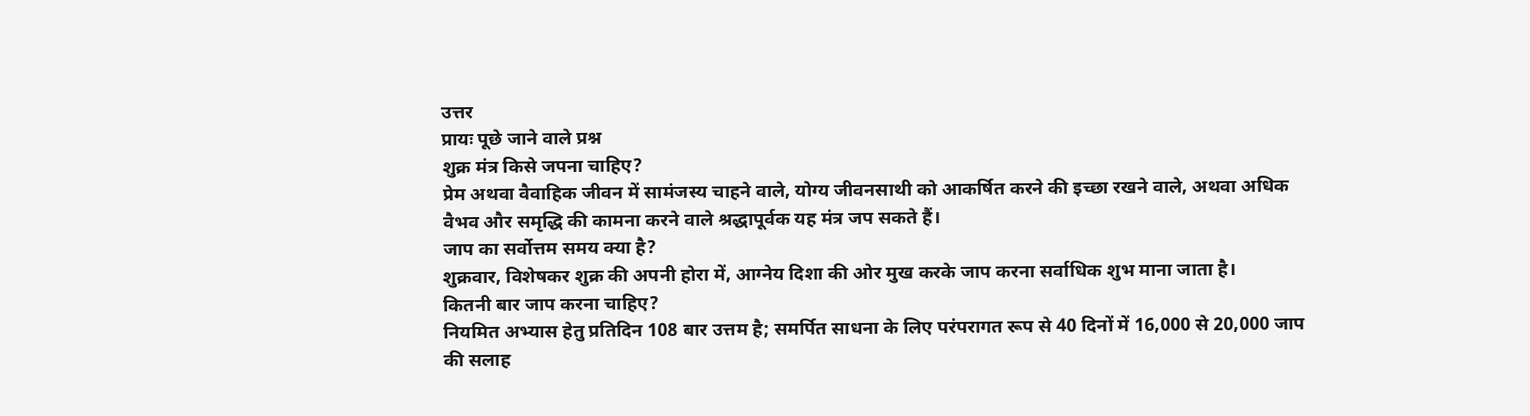उत्तर
प्रायः पूछे जाने वाले प्रश्न
शुक्र मंत्र किसे जपना चाहिए?
प्रेम अथवा वैवाहिक जीवन में सामंजस्य चाहने वाले, योग्य जीवनसाथी को आकर्षित करने की इच्छा रखने वाले, अथवा अधिक वैभव और समृद्धि की कामना करने वाले श्रद्धापूर्वक यह मंत्र जप सकते हैं।
जाप का सर्वोत्तम समय क्या है?
शुक्रवार, विशेषकर शुक्र की अपनी होरा में, आग्नेय दिशा की ओर मुख करके जाप करना सर्वाधिक शुभ माना जाता है।
कितनी बार जाप करना चाहिए?
नियमित अभ्यास हेतु प्रतिदिन 108 बार उत्तम है; समर्पित साधना के लिए परंपरागत रूप से 40 दिनों में 16,000 से 20,000 जाप की सलाह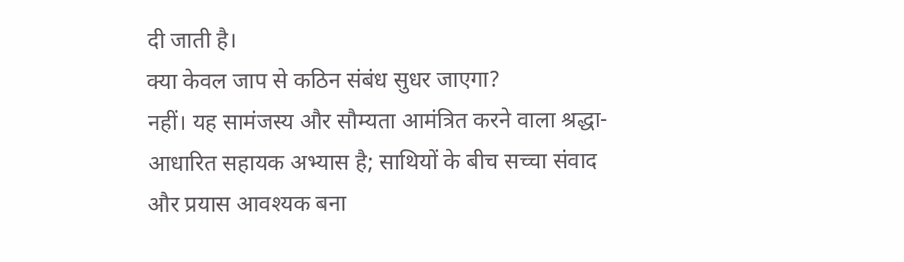दी जाती है।
क्या केवल जाप से कठिन संबंध सुधर जाएगा?
नहीं। यह सामंजस्य और सौम्यता आमंत्रित करने वाला श्रद्धा-आधारित सहायक अभ्यास है; साथियों के बीच सच्चा संवाद और प्रयास आवश्यक बना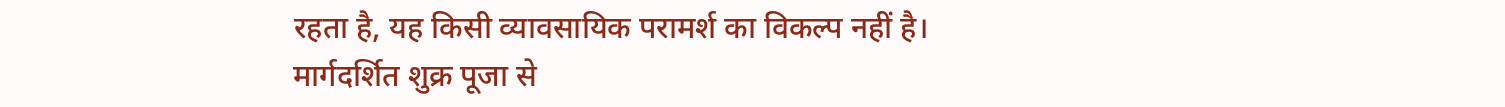रहता है, यह किसी व्यावसायिक परामर्श का विकल्प नहीं है।
मार्गदर्शित शुक्र पूजा से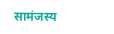सामंजस्य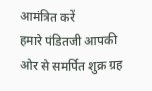आमंत्रित करें
हमारे पंडितजी आपकी ओर से समर्पित शुक्र ग्रह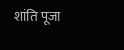शांति पूजा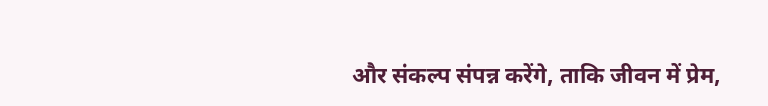और संकल्प संपन्न करेंगे, ताकि जीवन में प्रेम,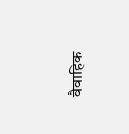वैवाहिक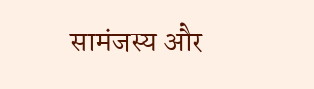सामंजस्य और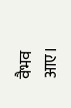वैभव आए।